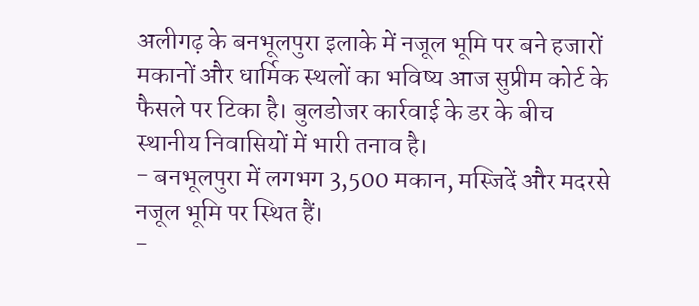अलीगढ़ के बनभूलपुरा इलाके में नजूल भूमि पर बने हजारों मकानों और धार्मिक स्थलों का भविष्य आज सुप्रीम कोर्ट के फैसले पर टिका है। बुलडोजर कार्रवाई के डर के बीच स्थानीय निवासियों में भारी तनाव है।
- बनभूलपुरा में लगभग 3,500 मकान, मस्जिदें और मदरसे नजूल भूमि पर स्थित हैं।
-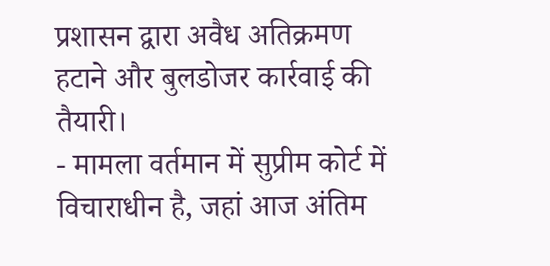प्रशासन द्वारा अवैध अतिक्रमण हटाने और बुलडोजर कार्रवाई की तैयारी।
- मामला वर्तमान में सुप्रीम कोर्ट में विचाराधीन है, जहां आज अंतिम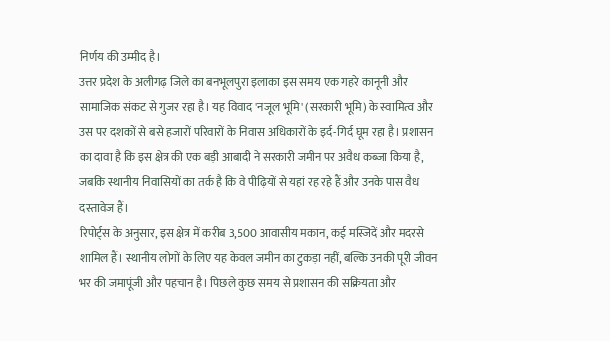निर्णय की उम्मीद है।
उत्तर प्रदेश के अलीगढ़ जिले का बनभूलपुरा इलाका इस समय एक गहरे कानूनी और सामाजिक संकट से गुजर रहा है। यह विवाद 'नजूल भूमि' (सरकारी भूमि) के स्वामित्व और उस पर दशकों से बसे हजारों परिवारों के निवास अधिकारों के इर्द-गिर्द घूम रहा है। प्रशासन का दावा है कि इस क्षेत्र की एक बड़ी आबादी ने सरकारी जमीन पर अवैध कब्जा किया है, जबकि स्थानीय निवासियों का तर्क है कि वे पीढ़ियों से यहां रह रहे हैं और उनके पास वैध दस्तावेज हैं।
रिपोर्ट्स के अनुसार, इस क्षेत्र में करीब 3,500 आवासीय मकान, कई मस्जिदें और मदरसे शामिल हैं। स्थानीय लोगों के लिए यह केवल जमीन का टुकड़ा नहीं, बल्कि उनकी पूरी जीवन भर की जमापूंजी और पहचान है। पिछले कुछ समय से प्रशासन की सक्रियता और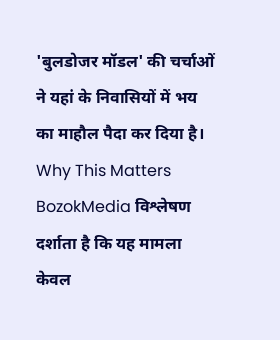'बुलडोजर मॉडल' की चर्चाओं ने यहां के निवासियों में भय का माहौल पैदा कर दिया है।
Why This Matters
BozokMedia विश्लेषण दर्शाता है कि यह मामला केवल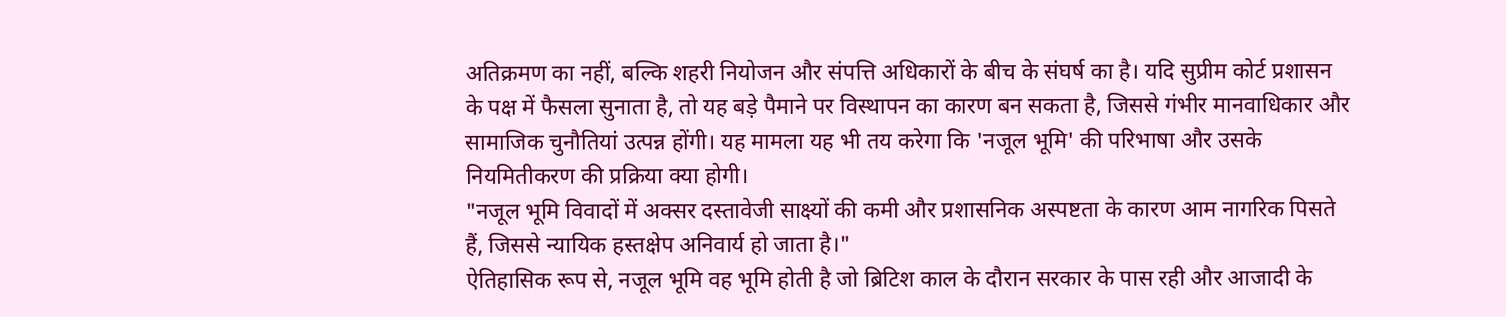अतिक्रमण का नहीं, बल्कि शहरी नियोजन और संपत्ति अधिकारों के बीच के संघर्ष का है। यदि सुप्रीम कोर्ट प्रशासन के पक्ष में फैसला सुनाता है, तो यह बड़े पैमाने पर विस्थापन का कारण बन सकता है, जिससे गंभीर मानवाधिकार और सामाजिक चुनौतियां उत्पन्न होंगी। यह मामला यह भी तय करेगा कि 'नजूल भूमि' की परिभाषा और उसके नियमितीकरण की प्रक्रिया क्या होगी।
"नजूल भूमि विवादों में अक्सर दस्तावेजी साक्ष्यों की कमी और प्रशासनिक अस्पष्टता के कारण आम नागरिक पिसते हैं, जिससे न्यायिक हस्तक्षेप अनिवार्य हो जाता है।"
ऐतिहासिक रूप से, नजूल भूमि वह भूमि होती है जो ब्रिटिश काल के दौरान सरकार के पास रही और आजादी के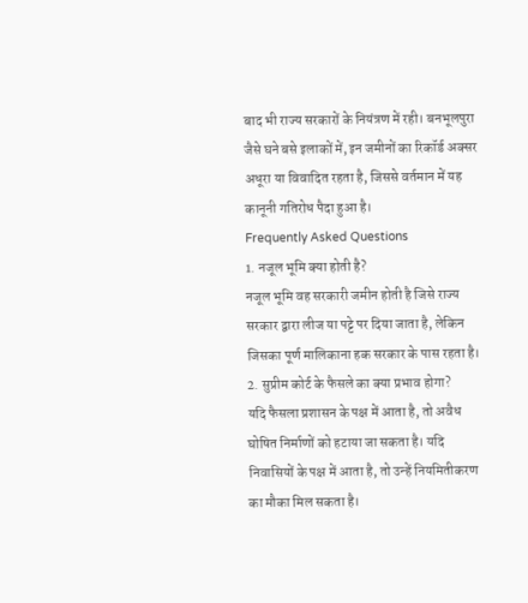बाद भी राज्य सरकारों के नियंत्रण में रही। बनभूलपुरा जैसे घने बसे इलाकों में, इन जमीनों का रिकॉर्ड अक्सर अधूरा या विवादित रहता है, जिससे वर्तमान में यह कानूनी गतिरोध पैदा हुआ है।
Frequently Asked Questions
1. नजूल भूमि क्या होती है?
नजूल भूमि वह सरकारी जमीन होती है जिसे राज्य सरकार द्वारा लीज या पट्टे पर दिया जाता है, लेकिन जिसका पूर्ण मालिकाना हक सरकार के पास रहता है।
2. सुप्रीम कोर्ट के फैसले का क्या प्रभाव होगा?
यदि फैसला प्रशासन के पक्ष में आता है, तो अवैध घोषित निर्माणों को हटाया जा सकता है। यदि निवासियों के पक्ष में आता है, तो उन्हें नियमितीकरण का मौका मिल सकता है।